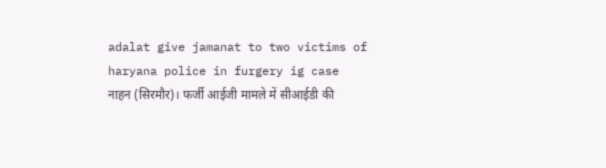adalat give jamanat to two victims of haryana police in furgery ig case
नाहन (सिरमौर)। फर्जी आईजी मामले में सीआईडी की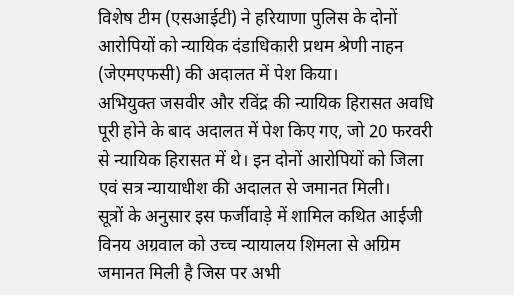विशेष टीम (एसआईटी) ने हरियाणा पुलिस के दोनों आरोपियों को न्यायिक दंडाधिकारी प्रथम श्रेणी नाहन (जेएमएफसी) की अदालत में पेश किया।
अभियुक्त जसवीर और रविंद्र की न्यायिक हिरासत अवधि पूरी होने के बाद अदालत में पेश किए गए, जो 20 फरवरी से न्यायिक हिरासत में थे। इन दोनों आरोपियों को जिला एवं सत्र न्यायाधीश की अदालत से जमानत मिली।
सूत्रों के अनुसार इस फर्जीवाड़े में शामिल कथित आईजी विनय अग्रवाल को उच्च न्यायालय शिमला से अग्रिम जमानत मिली है जिस पर अभी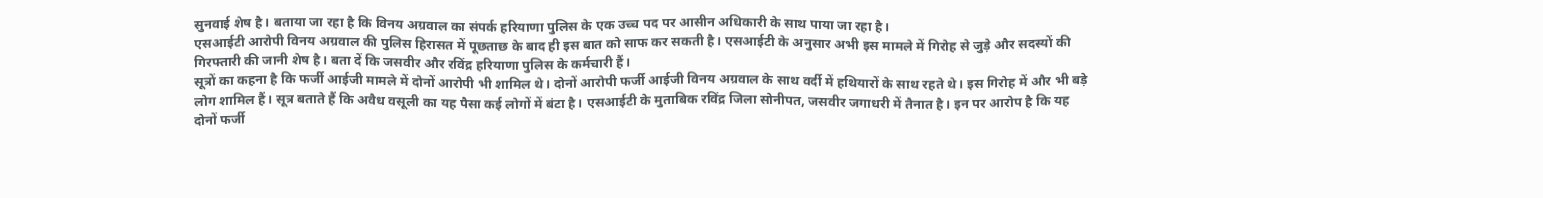सुनवाई शेष है। बताया जा रहा है कि विनय अग्रवाल का संपर्क हरियाणा पुलिस के एक उच्च पद पर आसीन अधिकारी के साथ पाया जा रहा है।
एसआईटी आरोपी विनय अग्रवाल की पुलिस हिरासत में पूछताछ के बाद ही इस बात को साफ कर सकती है। एसआईटी के अनुसार अभी इस मामले में गिरोह से जुड़े और सदस्यों की गिरफ्तारी की जानी शेष है। बता दें कि जसवीर और रविंद्र हरियाणा पुलिस के कर्मचारी हैं।
सूत्रों का कहना है कि फर्जी आईजी मामले में दोनों आरोपी भी शामिल थे। दोनों आरोपी फर्जी आईजी विनय अग्रवाल के साथ वर्दी में हथियारों के साथ रहते थे। इस गिरोह में और भी बड़े लोग शामिल हैं। सूत्र बताते हैं कि अवैध वसूली का यह पैसा कई लोगों में बंटा है। एसआईटी के मुताबिक रविंद्र जिला सोनीपत, जसवीर जगाधरी में तैनात है। इन पर आरोप है कि यह दोनों फर्जी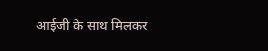आईजी के साथ मिलकर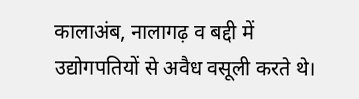कालाअंब, नालागढ़ व बद्दी में उद्योगपतियों से अवैध वसूली करते थे।